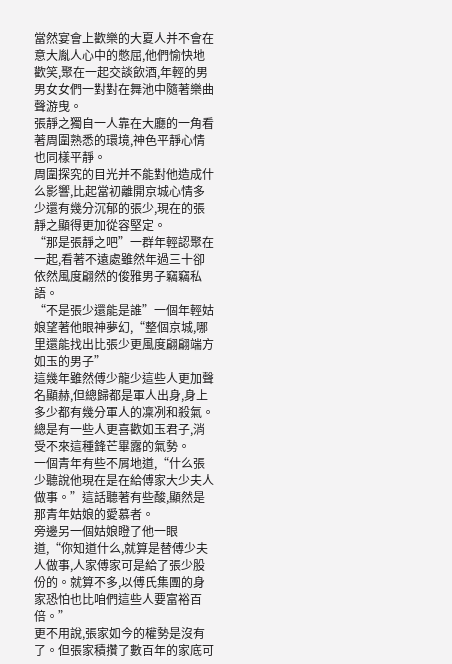當然宴會上歡樂的大夏人并不會在意大胤人心中的憋屈,他們愉快地歡笑,聚在一起交談飲酒,年輕的男男女女們一對對在舞池中隨著樂曲聲游曳。
張靜之獨自一人靠在大廳的一角看著周圍熟悉的環境,神色平靜心情也同樣平靜。
周圍探究的目光并不能對他造成什么影響,比起當初離開京城心情多少還有幾分沉郁的張少,現在的張靜之顯得更加從容堅定。
“那是張靜之吧”一群年輕認聚在一起,看著不遠處雖然年過三十卻依然風度翩然的俊雅男子竊竊私語。
“不是張少還能是誰”一個年輕姑娘望著他眼神夢幻,“整個京城,哪里還能找出比張少更風度翩翩端方如玉的男子”
這幾年雖然傅少龍少這些人更加聲名顯赫,但總歸都是軍人出身,身上多少都有幾分軍人的凜冽和殺氣。
總是有一些人更喜歡如玉君子,消受不來這種鋒芒畢露的氣勢。
一個青年有些不屑地道,“什么張少聽說他現在是在給傅家大少夫人做事。”這話聽著有些酸,顯然是那青年姑娘的愛慕者。
旁邊另一個姑娘瞪了他一眼道,“你知道什么,就算是替傅少夫人做事,人家傅家可是給了張少股份的。就算不多,以傅氏集團的身家恐怕也比咱們這些人要富裕百倍。”
更不用說,張家如今的權勢是沒有了。但張家積攢了數百年的家底可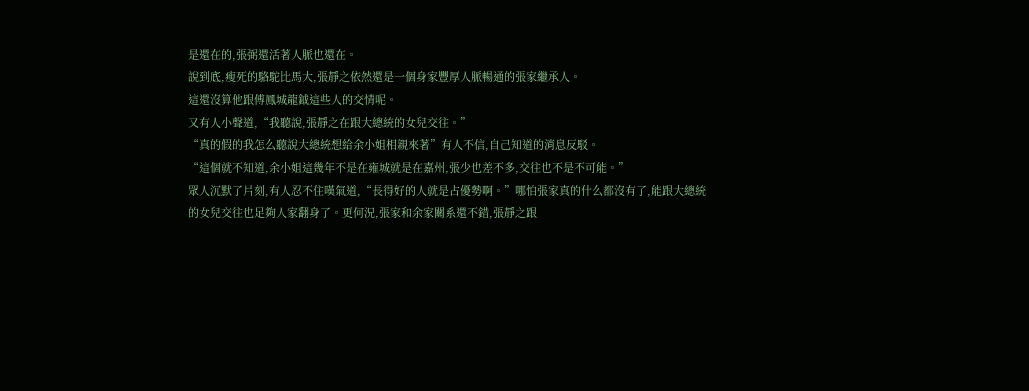是還在的,張弼還活著人脈也還在。
說到底,瘦死的駱駝比馬大,張靜之依然還是一個身家豐厚人脈暢通的張家繼承人。
這還沒算他跟傅鳳城龍鉞這些人的交情呢。
又有人小聲道,“我聽說,張靜之在跟大總統的女兒交往。”
“真的假的我怎么聽說大總統想給余小姐相親來著”有人不信,自己知道的消息反駁。
“這個就不知道,余小姐這幾年不是在雍城就是在嘉州,張少也差不多,交往也不是不可能。”
眾人沉默了片刻,有人忍不住嘆氣道,“長得好的人就是占優勢啊。”哪怕張家真的什么都沒有了,能跟大總統的女兒交往也足夠人家翻身了。更何況,張家和余家關系還不錯,張靜之跟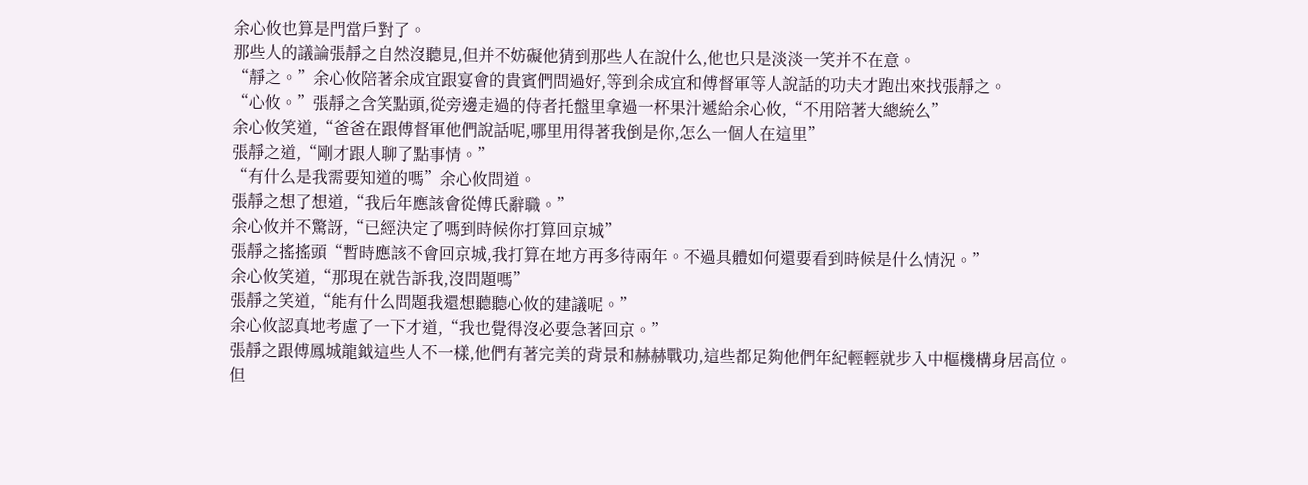余心攸也算是門當戶對了。
那些人的議論張靜之自然沒聽見,但并不妨礙他猜到那些人在說什么,他也只是淡淡一笑并不在意。
“靜之。”余心攸陪著余成宜跟宴會的貴賓們問過好,等到余成宜和傅督軍等人說話的功夫才跑出來找張靜之。
“心攸。”張靜之含笑點頭,從旁邊走過的侍者托盤里拿過一杯果汁遞給余心攸,“不用陪著大總統么”
余心攸笑道,“爸爸在跟傅督軍他們說話呢,哪里用得著我倒是你,怎么一個人在這里”
張靜之道,“剛才跟人聊了點事情。”
“有什么是我需要知道的嗎”余心攸問道。
張靜之想了想道,“我后年應該會從傅氏辭職。”
余心攸并不驚訝,“已經決定了嗎到時候你打算回京城”
張靜之搖搖頭“暫時應該不會回京城,我打算在地方再多待兩年。不過具體如何還要看到時候是什么情況。”
余心攸笑道,“那現在就告訴我,沒問題嗎”
張靜之笑道,“能有什么問題我還想聽聽心攸的建議呢。”
余心攸認真地考慮了一下才道,“我也覺得沒必要急著回京。”
張靜之跟傅鳳城龍鉞這些人不一樣,他們有著完美的背景和赫赫戰功,這些都足夠他們年紀輕輕就步入中樞機構身居高位。
但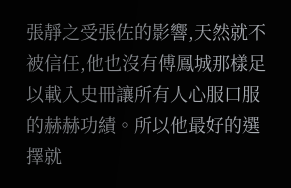張靜之受張佐的影響,天然就不被信任,他也沒有傅鳳城那樣足以載入史冊讓所有人心服口服的赫赫功績。所以他最好的選擇就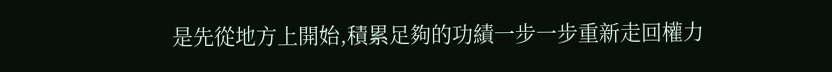是先從地方上開始,積累足夠的功績一步一步重新走回權力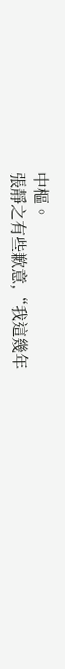中樞。
張靜之有些歉意,“我這幾年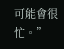可能會很忙。”